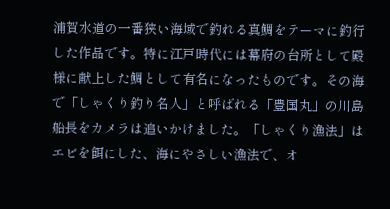浦賀水道の一番狭い海域で釣れる真鯛をテーマに釣行した作品です。特に江戸時代には幕府の台所として殿様に献上した鯛として有名になったものです。その海で「しゃくり釣り名人」と呼ばれる「豊国丸」の川島船長をカメラは追いかけました。「しゃくり漁法」はエビを餌にした、海にやさしい漁法で、オ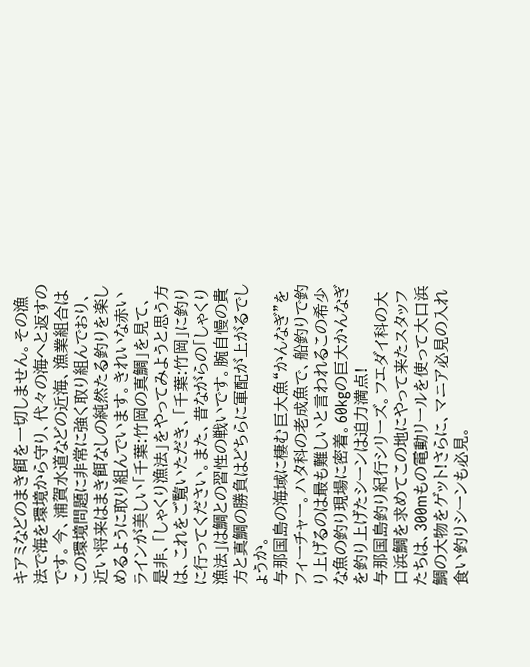キアミなどのまき餌を一切しません。その漁法で海を環境から守り、代々の海へと返すのです。今、浦賀水道などの近海、漁業組合はこの環境問題に非常に強く取り組んでおり、近い将来はまき餌なしの純然たる釣りを楽しめるように取り組んでいます。きれいな赤いラインが美しい「千葉:竹岡の真鯛」を見て、是非、「しゃくり漁法」をやってみようと思う方は、これをご覧いただき、「千葉:竹岡」に釣りに行ってください。また、昔ながらの「しゃくり漁法」は鯛との習性の戦いです。腕自慢の貴方と真鯛の勝負はどちらに軍配が上がるでしょうか。
与那国島の海域に棲む巨大魚“かんなぎ”をフィーチャー。ハタ科の老成魚で、船釣りで釣り上げるのは最も難しいと言われるこの希少な魚の釣り現場に密着。60kgの巨大かんなぎを釣り上げたシーンは迫力満点!
与那国島釣り紀行シリーズ。フエダイ科の大口浜鯛を求めてこの地にやって来たスタッフたちは、300mもの電動リールを使って大口浜鯛の大物をゲット!さらに、マニア必見の入れ食い釣りシーンも必見。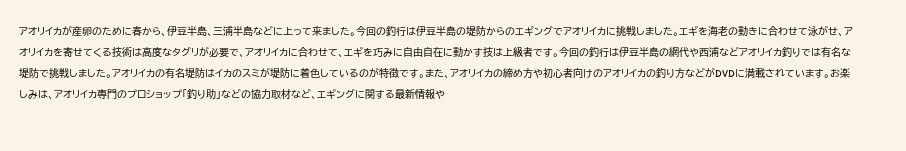アオリイカが産卵のために春から、伊豆半島、三浦半島などに上って来ました。今回の釣行は伊豆半島の堤防からのエギングでアオリイカに挑戦しました。エギを海老の動きに合わせて泳がせ、アオリイカを寄せてくる技術は高度なタグリが必要で、アオリイカに合わせて、エギを巧みに自由自在に動かす技は上級者です。今回の釣行は伊豆半島の網代や西浦などアオリイカ釣りでは有名な堤防で挑戦しました。アオリイカの有名堤防はイカのスミが堤防に着色しているのが特徴です。また、アオリイカの締め方や初心者向けのアオリイカの釣り方などがDVDに満載されています。お楽しみは、アオリイカ専門のプロショップ「釣り助」などの協力取材など、エギングに関する最新情報や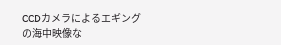CCDカメラによるエギングの海中映像な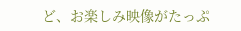ど、お楽しみ映像がたっぷ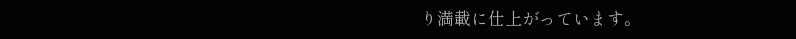り満載に仕上がっています。